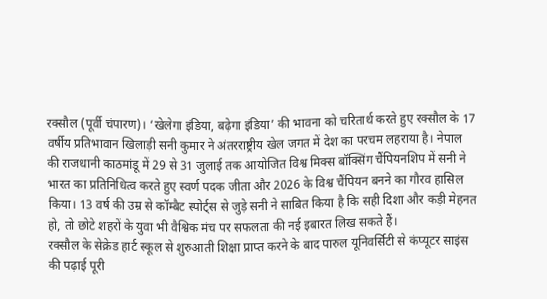रक्सौल (पूर्वी चंपारण)। ‘खेलेगा इंडिया, बढ़ेगा इंडिया’ की भावना को चरितार्थ करते हुए रक्सौल के 17 वर्षीय प्रतिभावान खिलाड़ी सनी कुमार ने अंतरराष्ट्रीय खेल जगत में देश का परचम लहराया है। नेपाल की राजधानी काठमांडू में 29 से 31 जुलाई तक आयोजित विश्व मिक्स बॉक्सिंग चैंपियनशिप में सनी ने भारत का प्रतिनिधित्व करते हुए स्वर्ण पदक जीता और 2026 के विश्व चैंपियन बनने का गौरव हासिल किया। 13 वर्ष की उम्र से कॉम्बैट स्पोर्ट्स से जुड़े सनी ने साबित किया है कि सही दिशा और कड़ी मेहनत हो, तो छोटे शहरों के युवा भी वैश्विक मंच पर सफलता की नई इबारत लिख सकते हैं।
रक्सौल के सेक्रेड हार्ट स्कूल से शुरुआती शिक्षा प्राप्त करने के बाद पारुल यूनिवर्सिटी से कंप्यूटर साइंस की पढ़ाई पूरी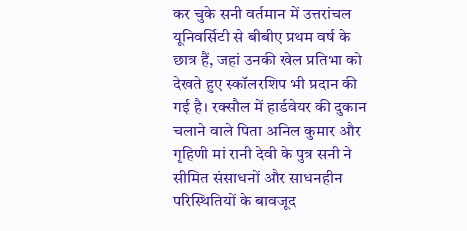कर चुके सनी वर्तमान में उत्तरांचल यूनिवर्सिटी से बीबीए प्रथम वर्ष के छात्र हैं, जहां उनकी खेल प्रतिभा को देखते हुए स्कॉलरशिप भी प्रदान की गई है। रक्सौल में हार्डवेयर की दुकान चलाने वाले पिता अनिल कुमार और गृहिणी मां रानी देवी के पुत्र सनी ने सीमित संसाधनों और साधनहीन परिस्थितियों के बावजूद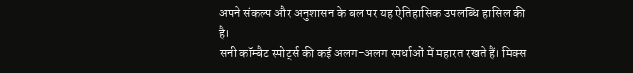अपने संकल्प और अनुशासन के बल पर यह ऐतिहासिक उपलब्धि हासिल की है।
सनी कॉम्बैट स्पोर्ट्स की कई अलग-अलग स्पर्धाओं में महारत रखते हैं। मिक्स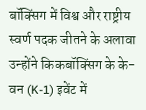बॉक्सिंग में विश्व और राष्ट्रीय स्वर्ण पदक जीतने के अलावा उन्होंने किकबॉक्सिंग के के-वन (K-1) इवेंट में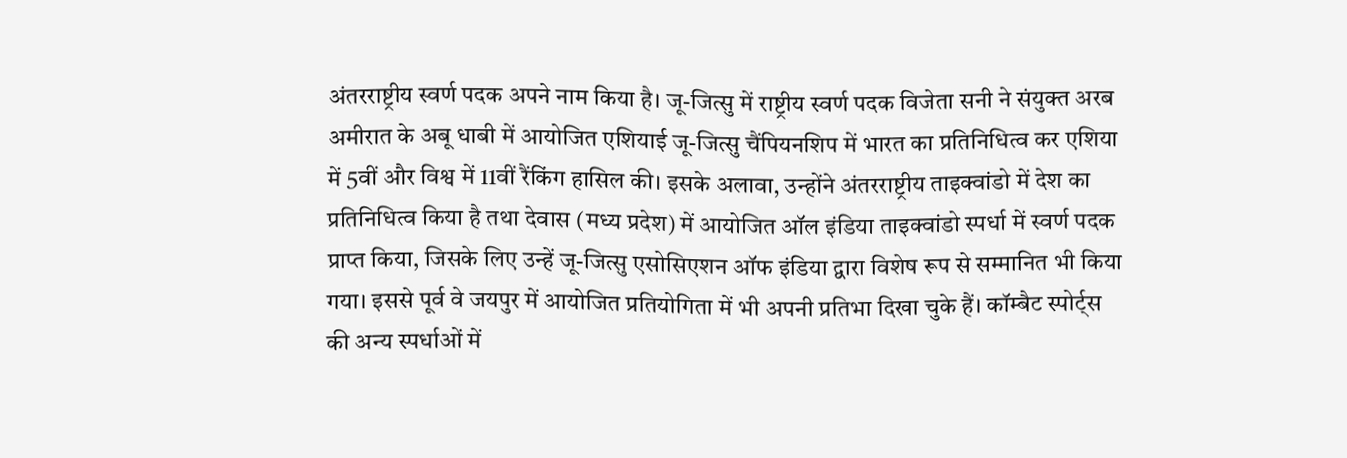अंतरराष्ट्रीय स्वर्ण पदक अपने नाम किया है। जू-जित्सु में राष्ट्रीय स्वर्ण पदक विजेता सनी ने संयुक्त अरब अमीरात के अबू धाबी में आयोजित एशियाई जू-जित्सु चैंपियनशिप में भारत का प्रतिनिधित्व कर एशिया में 5वीं और विश्व में 11वीं रैंकिंग हासिल की। इसके अलावा, उन्होंने अंतरराष्ट्रीय ताइक्वांडो में देश का प्रतिनिधित्व किया है तथा देवास (मध्य प्रदेश) में आयोजित ऑल इंडिया ताइक्वांडो स्पर्धा में स्वर्ण पदक प्राप्त किया, जिसके लिए उन्हें जू-जित्सु एसोसिएशन ऑफ इंडिया द्वारा विशेष रूप से सम्मानित भी किया गया। इससे पूर्व वे जयपुर में आयोजित प्रतियोगिता में भी अपनी प्रतिभा दिखा चुके हैं। कॉम्बैट स्पोर्ट्स की अन्य स्पर्धाओं में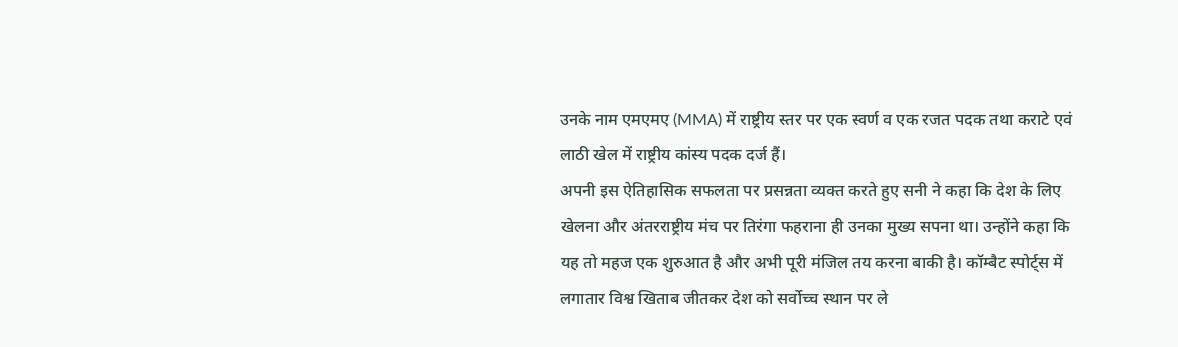उनके नाम एमएमए (MMA) में राष्ट्रीय स्तर पर एक स्वर्ण व एक रजत पदक तथा कराटे एवं लाठी खेल में राष्ट्रीय कांस्य पदक दर्ज हैं।
अपनी इस ऐतिहासिक सफलता पर प्रसन्नता व्यक्त करते हुए सनी ने कहा कि देश के लिए खेलना और अंतरराष्ट्रीय मंच पर तिरंगा फहराना ही उनका मुख्य सपना था। उन्होंने कहा कि यह तो महज एक शुरुआत है और अभी पूरी मंजिल तय करना बाकी है। कॉम्बैट स्पोर्ट्स में लगातार विश्व खिताब जीतकर देश को सर्वोच्च स्थान पर ले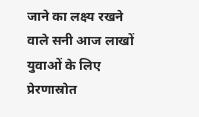जाने का लक्ष्य रखने वाले सनी आज लाखों युवाओं के लिए प्रेरणास्रोत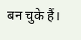बन चुके हैं।